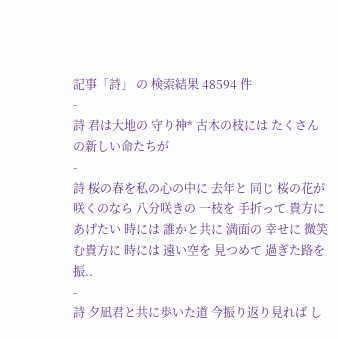記事「詩」 の 検索結果 48594 件
-
詩 君は大地の 守り神* 古木の枝には たくさんの新しい命たちが
-
詩 桜の春を私の心の中に 去年と 同じ 桜の花が咲くのなら 八分咲きの 一枝を 手折って 貴方にあげたい 時には 誰かと共に 満面の 幸せに 微笑む貴方に 時には 遠い空を 見つめて 過ぎた路を 振..
-
詩 夕凪君と共に歩いた道 今振り返り見れば し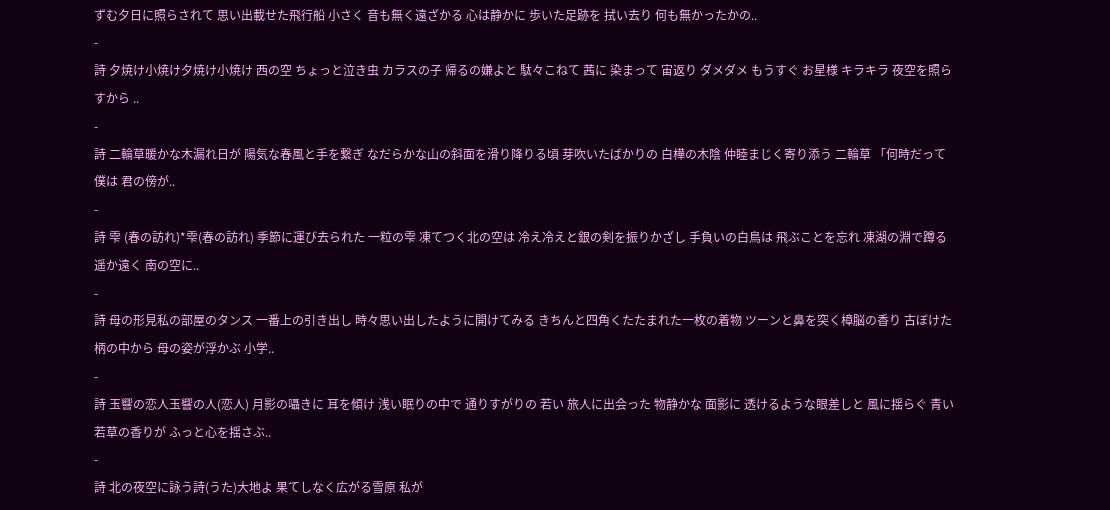ずむ夕日に照らされて 思い出載せた飛行船 小さく 音も無く遠ざかる 心は静かに 歩いた足跡を 拭い去り 何も無かったかの..
-
詩 夕焼け小焼け夕焼け小焼け 西の空 ちょっと泣き虫 カラスの子 帰るの嫌よと 駄々こねて 茜に 染まって 宙返り ダメダメ もうすぐ お星様 キラキラ 夜空を照らすから ..
-
詩 二輪草暖かな木漏れ日が 陽気な春風と手を繋ぎ なだらかな山の斜面を滑り降りる頃 芽吹いたばかりの 白樺の木陰 仲睦まじく寄り添う 二輪草 「何時だって 僕は 君の傍が..
-
詩 雫 (春の訪れ)*雫(春の訪れ) 季節に運び去られた 一粒の雫 凍てつく北の空は 冷え冷えと銀の剣を振りかざし 手負いの白鳥は 飛ぶことを忘れ 凍湖の淵で蹲る 遥か遠く 南の空に..
-
詩 母の形見私の部屋のタンス 一番上の引き出し 時々思い出したように開けてみる きちんと四角くたたまれた一枚の着物 ツーンと鼻を突く樟脳の香り 古ぼけた柄の中から 母の姿が浮かぶ 小学..
-
詩 玉響の恋人玉響の人(恋人) 月影の囁きに 耳を傾け 浅い眠りの中で 通りすがりの 若い 旅人に出会った 物静かな 面影に 透けるような眼差しと 風に揺らぐ 青い若草の香りが ふっと心を揺さぶ..
-
詩 北の夜空に詠う詩(うた)大地よ 果てしなく広がる雪原 私が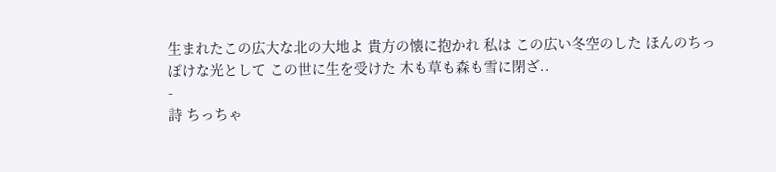生まれたこの広大な北の大地よ 貴方の懐に抱かれ 私は この広い冬空のした ほんのちっぽけな光として この世に生を受けた 木も草も森も雪に閉ざ..
-
詩 ちっちゃ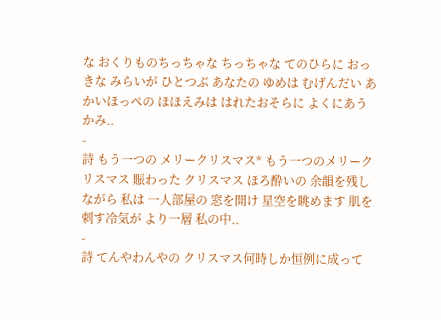な おくりものちっちゃな ちっちゃな てのひらに おっきな みらいが ひとつぶ あなたの ゆめは むげんだい あかいほっぺの ほほえみは はれたおそらに よくにあう かみ..
-
詩 もう一つの メリークリスマス* もう一つのメリークリスマス 賑わった クリスマス ほろ酔いの 余韻を残しながら 私は 一人部屋の 窓を開け 星空を眺めます 肌を刺す冷気が より一層 私の中..
-
詩 てんやわんやの クリスマス何時しか恒例に成って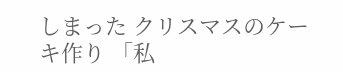しまった クリスマスのケーキ作り 「私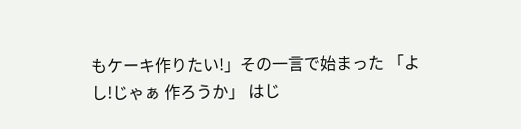もケーキ作りたい!」その一言で始まった 「よし!じゃぁ 作ろうか」 はじ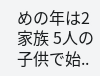めの年は2家族 5人の子供で始..